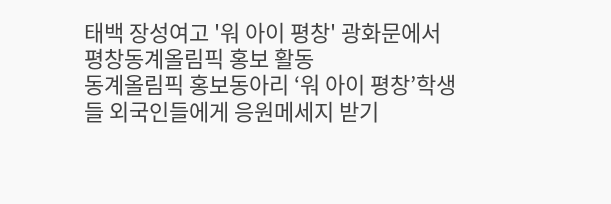태백 장성여고 '워 아이 평창' 광화문에서 평창동계올림픽 홍보 활동
동계올림픽 홍보동아리 ‘워 아이 평창’학생들 외국인들에게 응원메세지 받기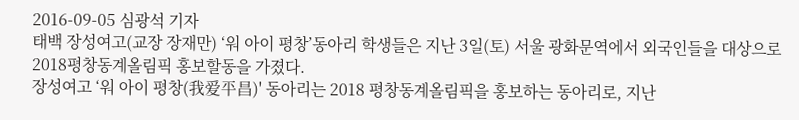2016-09-05 심광석 기자
태백 장성여고(교장 장재만) ‘워 아이 평창’동아리 학생들은 지난 3일(토) 서울 광화문역에서 외국인들을 대상으로 2018평창동계올림픽 홍보할동을 가졌다.
장성여고 ‘워 아이 평창(我爱平昌)' 동아리는 2018 평창동계올림픽을 홍보하는 동아리로, 지난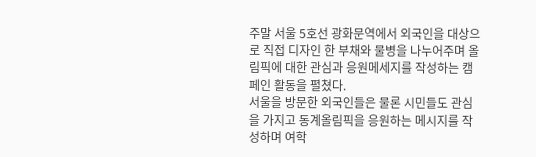주말 서울 5호선 광화문역에서 외국인을 대상으로 직접 디자인 한 부채와 물병을 나누어주며 올림픽에 대한 관심과 응원메세지를 작성하는 캠페인 활동을 펼쳤다.
서울을 방문한 외국인들은 물론 시민들도 관심을 가지고 동계올림픽을 응원하는 메시지를 작성하며 여학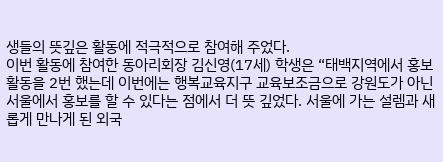생들의 뜻깊은 활동에 적극적으로 참여해 주었다.
이번 활동에 참여한 동아리회장 김신영(17세) 학생은 “태백지역에서 홍보활동을 2번 했는데 이번에는 행복교육지구 교육보조금으로 강원도가 아닌 서울에서 홍보를 할 수 있다는 점에서 더 뜻 깊었다. 서울에 가는 설렘과 새롭게 만나게 된 외국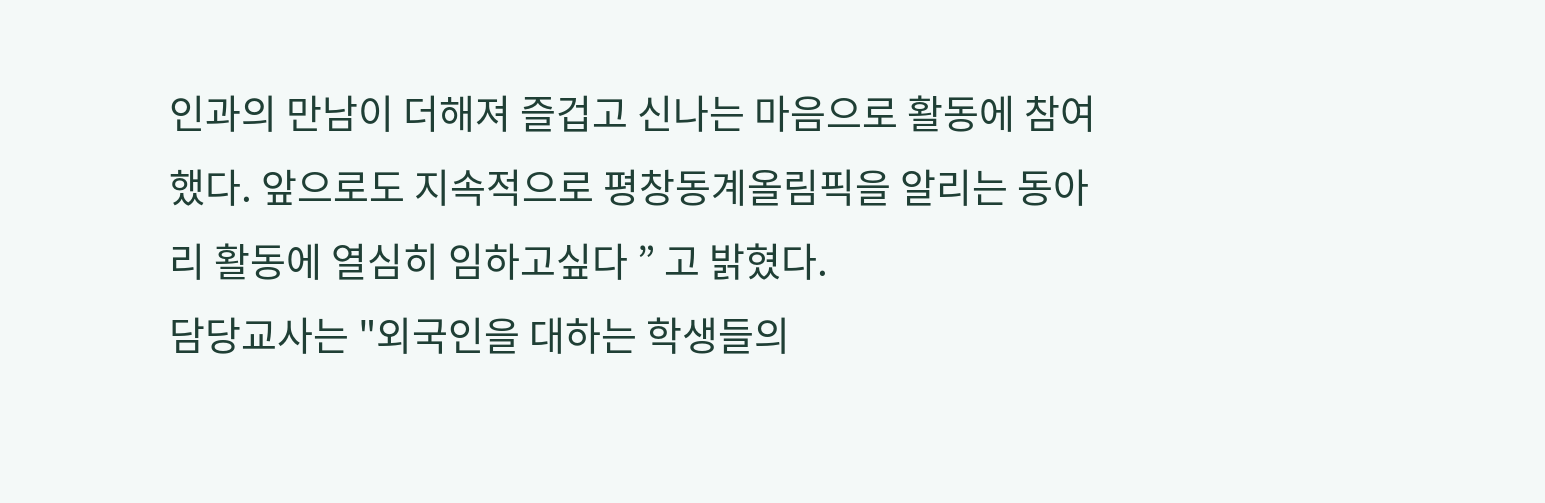인과의 만남이 더해져 즐겁고 신나는 마음으로 활동에 참여했다. 앞으로도 지속적으로 평창동계올림픽을 알리는 동아리 활동에 열심히 임하고싶다 ” 고 밝혔다.
담당교사는 "외국인을 대하는 학생들의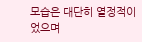모습은 대단히 열정적이었으며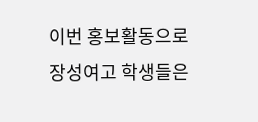이번 홍보활동으로 장성여고 학생들은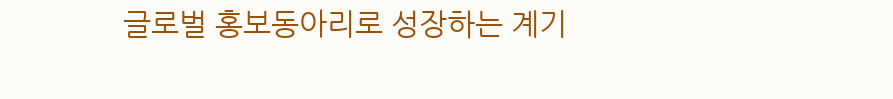글로벌 홍보동아리로 성장하는 계기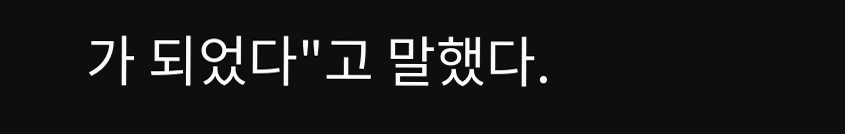가 되었다"고 말했다.